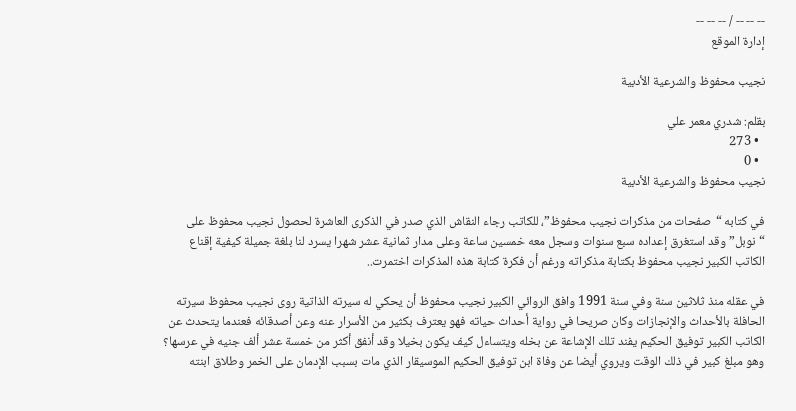-- -- -- / -- -- --
إدارة الموقع

نجيب محفوظ والشرعية الأدبية

بقلم: شدري معمر علي
  • 273
  • 0
نجيب محفوظ والشرعية الأدبية

في كتابه “صفحات من مذكرات نجيب محفوظ”، للكاتب رجاء النقاش الذي صدر في الذكرى العاشرة لحصول نجيب محفوظ على “نوبل” وقد استغرق إعداده سبع سنوات وسجل معه خمسين ساعة وعلى مدار ثمانية عشر شهرا يسرد لنا بلغة جميلة كيفية إقناع الكاتب الكبير نجيب محفوظ بكتابة مذكراته ورغم أن فكرة كتابة هذه المذكرات اختمرت..

في عقله منذ ثلاثين سنة وفي سنة 1991 وافق الروائي الكبير نجيب محفوظ أن يحكي له سيرته الذاتية روى نجيب محفوظ سيرته الحافلة بالأحداث والإنجازات وكان صريحا في رواية أحداث حياته فهو يعترف بكثير من الأسرار عنه وعن أصدقائه فعندما يتحدث عن الكاتب الكبير توفيق الحكيم يفند تلك الإشاعة عن بخله ويتساءل كيف يكون بخيلا وقد أنفق أكثر من خمسة عشر ألف جنيه في عرسها؟ وهو مبلغ كبير في ذلك الوقت ويروي أيضا عن وفاة ابن توفيق الحكيم الموسيقار الذي مات بسبب الإدمان على الخمر وطلاق ابنته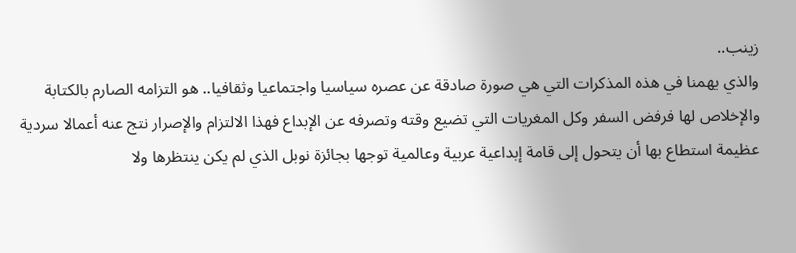زينب..
والذي يهمنا في هذه المذكرات التي هي صورة صادقة عن عصره سياسيا واجتماعيا وثقافيا.. هو التزامه الصارم بالكتابة والإخلاص لها فرفض السفر وكل المغريات التي تضيع وقته وتصرفه عن الإبداع فهذا الالتزام والإصرار نتج عنه أعمالا سردية عظيمة استطاع بها أن يتحول إلى قامة إبداعية عربية وعالمية توجها بجائزة نوبل الذي لم يكن ينتظرها ولا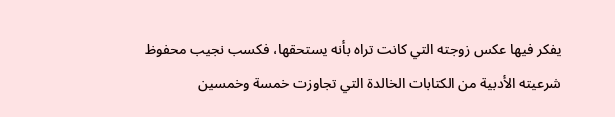يفكر فيها عكس زوجته التي كانت تراه بأنه يستحقها، فكسب نجيب محفوظ شرعيته الأدبية من الكتابات الخالدة التي تجاوزت خمسة وخمسين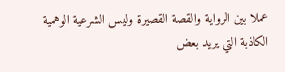عملا بين الرواية والقصة القصيرة وليس الشرعية الوهمية الكاذبة التي يريد بعض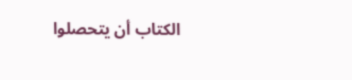الكتاب أن يتحصلوا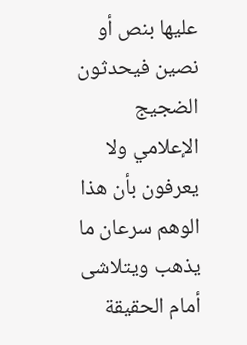عليها بنص أو نصين فيحدثون الضجيج الإعلامي ولا يعرفون بأن هذا الوهم سرعان ما يذهب ويتلاشى أمام الحقيقة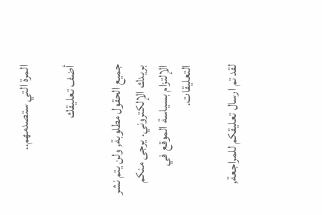المرة التي ستصدمهم..

أضف تعليقك

جميع الحقول مطلوبة, ولن يتم نشر بريدك الإلكتروني. يرجى منكم الإلتزام بسياسة الموقع في التعليقات.

لقد تم ارسال تعليقكم للمراجعة,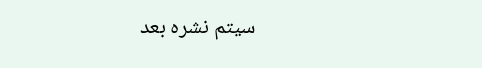سيتم نشره بعد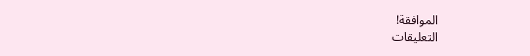الموافقة!
التعليقات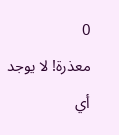0
معذرة! لا يوجد أي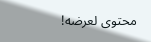محتوى لعرضه!